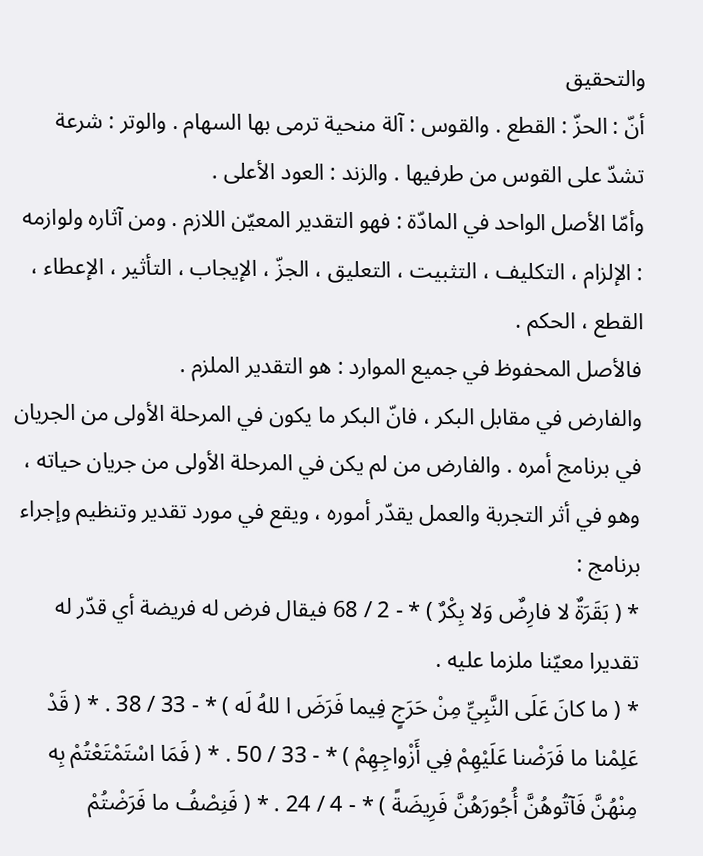والتحقيق
أنّ : الحزّ : القطع . والقوس : آلة منحية ترمى بها السهام . والوتر : شرعة تشدّ على القوس من طرفيها . والزند : العود الأعلى .
وأمّا الأصل الواحد في المادّة : فهو التقدير المعيّن اللازم . ومن آثاره ولوازمه : الإلزام ، التكليف ، التثبيت ، التعليق ، الجزّ ، الإيجاب ، التأثير ، الإعطاء ، القطع ، الحكم .
فالأصل المحفوظ في جميع الموارد : هو التقدير الملزم .
والفارض في مقابل البكر ، فانّ البكر ما يكون في المرحلة الأولى من الجريان في برنامج أمره . والفارض من لم يكن في المرحلة الأولى من جريان حياته ، وهو في أثر التجربة والعمل يقدّر أموره ، ويقع في مورد تقدير وتنظيم وإجراء برنامج :
* ( بَقَرَةٌ لا فارِضٌ وَلا بِكْرٌ ) * - 2 / 68 فيقال فرض له فريضة أي قدّر له تقديرا معيّنا ملزما عليه .
* ( ما كانَ عَلَى النَّبِيِّ مِنْ حَرَجٍ فِيما فَرَضَ ا للهُ لَه ) * - 33 / 38 . * ( قَدْ عَلِمْنا ما فَرَضْنا عَلَيْهِمْ فِي أَزْواجِهِمْ ) * - 33 / 50 . * ( فَمَا اسْتَمْتَعْتُمْ بِه مِنْهُنَّ فَآتُوهُنَّ أُجُورَهُنَّ فَرِيضَةً ) * - 4 / 24 . * ( فَنِصْفُ ما فَرَضْتُمْ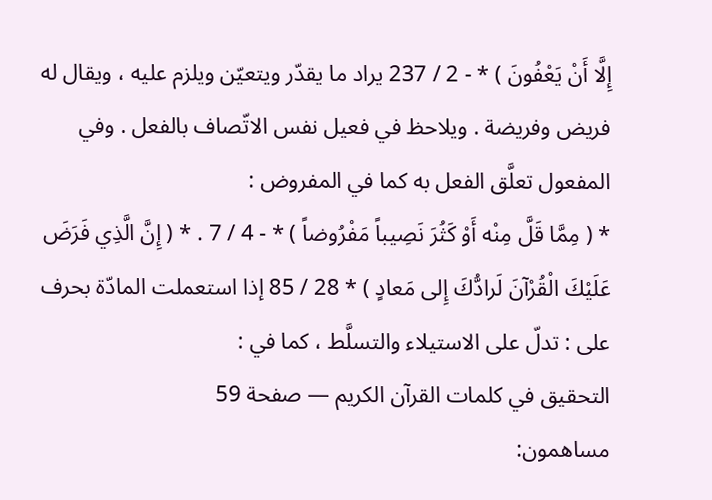إِلَّا أَنْ يَعْفُونَ ) * - 2 / 237 يراد ما يقدّر ويتعيّن ويلزم عليه ، ويقال له فريض وفريضة . ويلاحظ في فعيل نفس الاتّصاف بالفعل . وفي المفعول تعلَّق الفعل به كما في المفروض :
* ( مِمَّا قَلَّ مِنْه أَوْ كَثُرَ نَصِيباً مَفْرُوضاً ) * - 4 / 7 . * ( إِنَّ الَّذِي فَرَضَ عَلَيْكَ الْقُرْآنَ لَرادُّكَ إِلى مَعادٍ ) * 28 / 85 إذا استعملت المادّة بحرف على : تدلّ على الاستيلاء والتسلَّط ، كما في :
التحقيق في كلمات القرآن الكريم — صفحة 59
مساهمون: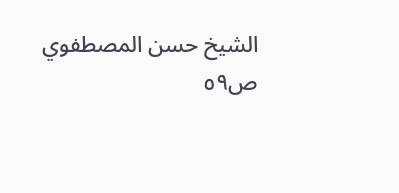الشيخ حسن المصطفوي
ص٥٩